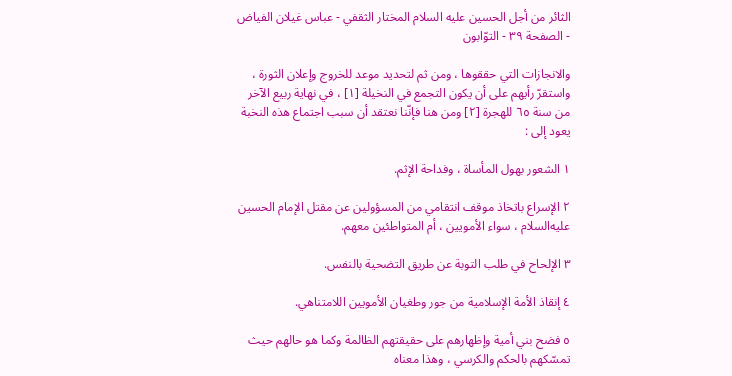الثائر من أجل الحسين عليه السلام المختار الثقفي - عباس غيلان الفياض - الصفحة ٣٩ - التوّابون

والانجازات التي حققوها ، ومن ثم لتحديد موعد للخروج وإعلان الثورة ، واستقرّ رأيهم على أن يكون التجمع في النخيلة [١] ، في نهاية ربيع الآخر من سنة ٦٥ للهجرة [٢] ومن هنا فإنّنا نعتقد أن سبب اجتماع هذه النخبة يعود إلى :

١ الشعور بهول المأساة ، وفداحة الإثم.

٢ الإسراع باتخاذ موقف انتقامي من المسؤولين عن مقتل الإمام الحسين عليه‌السلام ، سواء الأمويين ، أم المتواطئين معهم.

٣ الإلحاح في طلب التوبة عن طريق التضحية بالنفس.

٤ إنقاذ الأمة الإسلامية من جور وطغيان الأمويين اللامتناهي.

٥ فضح بني أمية وإظهارهم على حقيقتهم الظالمة وكما هو حالهم حيث تمسّكهم بالحكم والكرسي ، وهذا معناه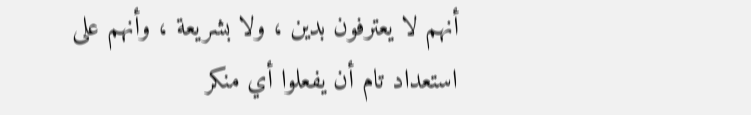أنهم لا يعترفون بدين ، ولا بشريعة ، وأنهم على استعداد تام أن يفعلوا أي منكر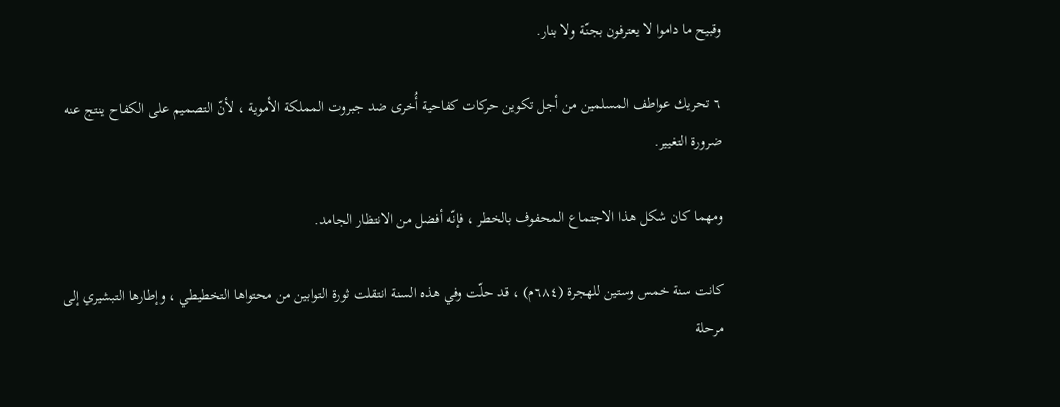وقبيح ما داموا لا يعترفون بجنّة ولا بنار.

٦ تحريك عواطف المسلمين من أجل تكوين حركات كفاحية أُخرى ضد جبروت المملكة الأموية ، لأنّ التصميم على الكفاح ينتج عنه ضرورة التغيير.

ومهما كان شكل هذا الاجتماع المحفوف بالخطر ، فإنّه أفضل من الانتظار الجامد.

كانت سنة خمس وستين للهجرة (٦٨٤م) ، قد حلّت وفي هذه السنة انتقلت ثورة التوابين من محتواها التخطيطي ، وإطارها التبشيري إلى مرحلة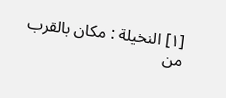[١] النخيلة : مكان بالقرب من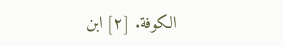الكوفة. [٢] ابن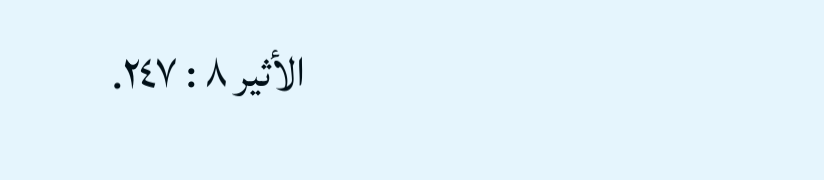الأثير ٨ : ٢٤٧.